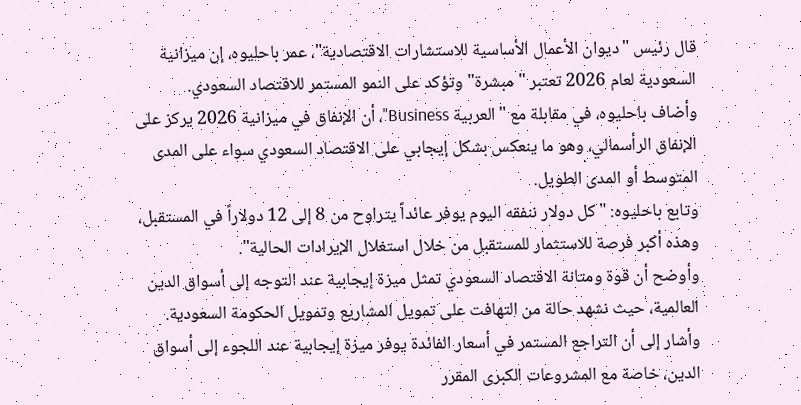قال رئيس "ديوان الأعمال الأساسية للاستشارات الاقتصادية"، عمر باحليوه، إن ميزانية السعودية لعام 2026 تعتبر "مبشرة" وتؤكد على النمو المستمر للاقتصاد السعودي.
وأضاف باحليوه، في مقابلة مع "العربية Business"، أن الإنفاق في ميزانية 2026 يركز على الإنفاق الرأسمالي، وهو ما ينعكس بشكل إيجابي على الاقتصاد السعودي سواء على المدى المتوسط أو المدى الطويل.
وتابع باحليوه: "كل دولار ننفقه اليوم يوفر عائداً يتراوح من 8 إلى 12 دولاراً في المستقبل، وهذه أكبر فرصة للاستثمار للمستقبل من خلال استغلال الإيرادات الحالية".
وأوضح أن قوة ومتانة الاقتصاد السعودي تمثل ميزة إيجابية عند التوجه إلى أسواق الدين العالمية، حيث نشهد حالة من التهافت على تمويل المشاريع وتمويل الحكومة السعودية.
وأشار إلى أن التراجع المستمر في أسعار الفائدة يوفر ميزة إيجابية عند اللجوء إلى أسواق الدين، خاصة مع المشروعات الكبرى المقرر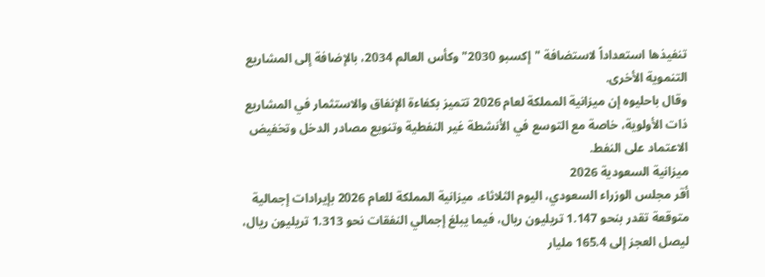تنفيذها استعداداً لاستضافة "إكسبو 2030" وكأس العالم 2034، بالإضافة إلى المشاريع التنموية الأخرى.
وقال باحليوه إن ميزانية المملكة لعام 2026 تتميز بكفاءة الإنفاق والاستثمار في المشاريع ذات الأولوية، خاصة مع التوسع في الأنشطة غير النفطية وتنويع مصادر الدخل وتخفيض الاعتماد على النفط.
ميزانية السعودية 2026
أقر مجلس الوزراء السعودي، اليوم الثلاثاء، ميزانية المملكة للعام 2026 بإيرادات إجمالية متوقعة تقدر بنحو 1.147 تريليون ريال، فيما يبلغ إجمالي النفقات نحو 1.313 تريليون ريال، ليصل العجز إلى 165.4 مليار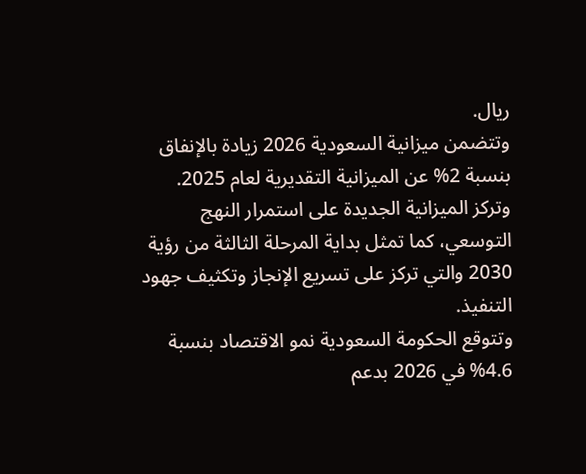ريال.
وتتضمن ميزانية السعودية 2026 زيادة بالإنفاق بنسبة 2% عن الميزانية التقديرية لعام 2025.
وتركز الميزانية الجديدة على استمرار النهج التوسعي، كما تمثل بداية المرحلة الثالثة من رؤية 2030 والتي تركز على تسريع الإنجاز وتكثيف جهود التنفيذ.
وتتوقع الحكومة السعودية نمو الاقتصاد بنسبة 4.6% في 2026 بدعم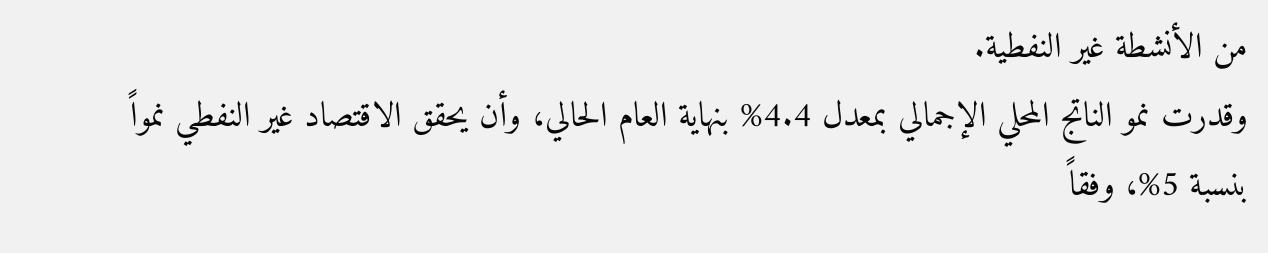من الأنشطة غير النفطية.
وقدرت نمو الناتج المحلي الإجمالي بمعدل 4.4% بنهاية العام الحالي، وأن يحقق الاقتصاد غير النفطي نمواً بنسبة 5%، وفقاً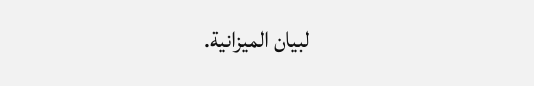لبيان الميزانية.